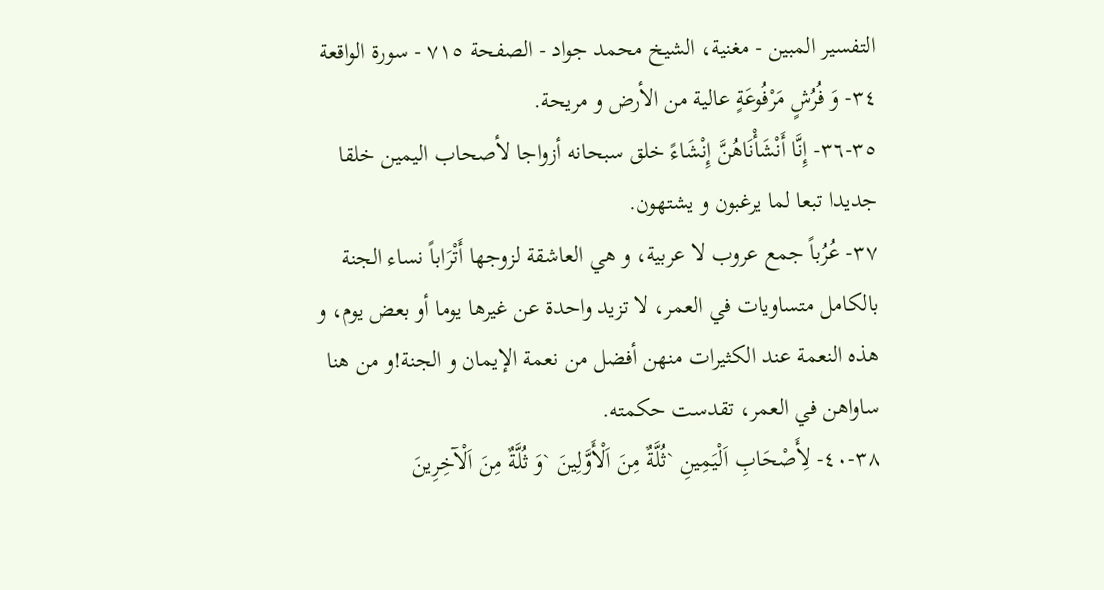التفسير المبين - مغنية، الشيخ محمد جواد - الصفحة ٧١٥ - سورة الواقعة
٣٤- وَ فُرُشٍ مَرْفُوعَةٍ عالية من الأرض و مريحة.
٣٥-٣٦- إِنَّا أَنْشَأْنَاهُنَّ إِنْشَاءً خلق سبحانه أزواجا لأصحاب اليمين خلقا جديدا تبعا لما يرغبون و يشتهون.
٣٧- عُرُباً جمع عروب لا عربية، و هي العاشقة لزوجها أَتْرَاباً نساء الجنة بالكامل متساويات في العمر، لا تزيد واحدة عن غيرها يوما أو بعض يوم، و هذه النعمة عند الكثيرات منهن أفضل من نعمة الإيمان و الجنة!و من هنا ساواهن في العمر، تقدست حكمته.
٣٨-٤٠- لِأَصْحَابِ اَلْيَمِينِ `ثُلَّةٌ مِنَ اَلْأَوَّلِينَ `وَ ثُلَّةٌ مِنَ اَلْآخِرِينَ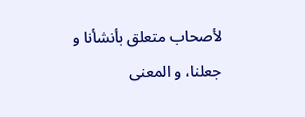لأصحاب متعلق بأنشأنا و جعلنا، و المعنى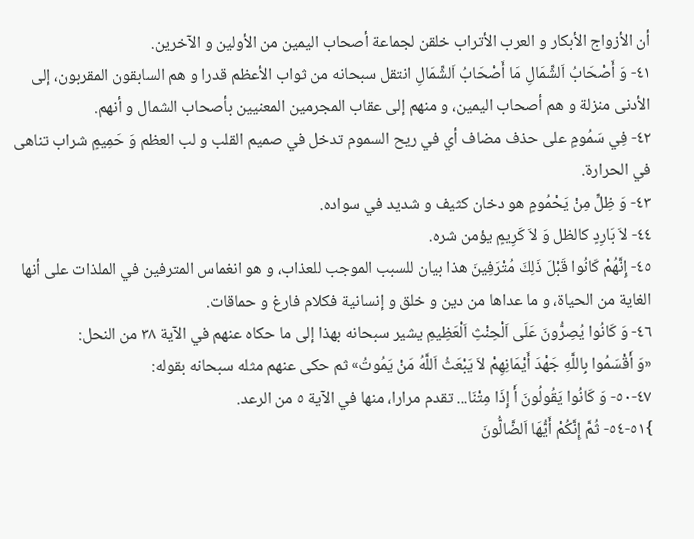أن الأزواج الأبكار و العرب الأتراب خلقن لجماعة أصحاب اليمين من الأولين و الآخرين.
٤١- وَ أَصْحَابُ اَلشِّمَالِ مَا أَصْحَابُ اَلشِّمَالِ انتقل سبحانه من ثواب الأعظم قدرا و هم السابقون المقربون، إلى الأدنى منزلة و هم أصحاب اليمين، و منهم إلى عقاب المجرمين المعنيين بأصحاب الشمال و أنهم.
٤٢- فِي سَمُومٍ على حذف مضاف أي في ريح السموم تدخل في صميم القلب و لب العظم وَ حَمِيمٍ شراب تناهى في الحرارة.
٤٣- وَ ظِلٍّ مِنْ يَحْمُومٍ هو دخان كثيف و شديد في سواده.
٤٤- لاَ بَارِدٍ كالظل وَ لاَ كَرِيمٍ يؤمن شره.
٤٥- إِنَّهُمْ كَانُوا قَبْلَ ذَلِكَ مُتْرَفِينَ هذا بيان للسبب الموجب للعذاب، و هو انغماس المترفين في الملذات على أنها الغاية من الحياة، و ما عداها من دين و خلق و إنسانية فكلام فارغ و حماقات.
٤٦- وَ كَانُوا يُصِرُّونَ عَلَى اَلْحِنْثِ اَلْعَظِيمِ يشير سبحانه بهذا إلى ما حكاه عنهم في الآية ٣٨ من النحل:
«وَ أَقْسَمُوا بِاللَّهِ جَهْدَ أَيْمَانِهِمْ لاَ يَبْعَثُ اَللَّهُ مَنْ يَمُوتُ» ثم حكى عنهم مثله سبحانه بقوله:
٤٧-٥٠- وَ كَانُوا يَقُولُونَ أَ إِذَا مِتْنَا... تقدم مرارا، منها في الآية ٥ من الرعد.
}٥١-٥٤- ثُمَّ إِنَّكُمْ أَيُّهَا اَلضَّالُّونَ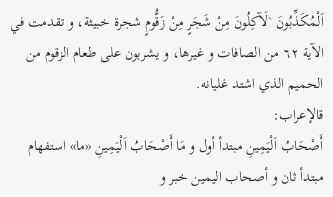اَلْمُكَذِّبُونَ `لَآكِلُونَ مِنْ شَجَرٍ مِنْ زَقُّومٍ شجرة خبيثة، و تقدمت في الآية ٦٢ من الصافات و غيرها، و يشربون على طعام الزقوم من الحميم الذي اشتد غليانه.
قالإعراب:
أَصْحَابُ اَلْيَمِينِ مبتدأ أول و مَا أَصْحَابُ اَلْيَمِينِ «ما» استفهام مبتدأ ثان و أصحاب اليمين خبر و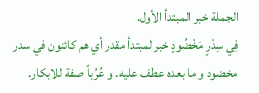الجملة خبر المبتدأ الأول.
فِي سِدْرٍ مَخْضُودٍ خبر لمبتدأ مقدر أي هم كائنون في سدر مخضود و ما بعده عطف عليه. و عُرُباً صفة للابكار.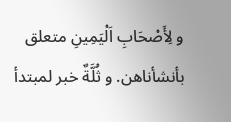و لِأَصْحَابِ اَلْيَمِينِ متعلق بأنشأناهن. و ثُلَّةٌ خبر لمبتدأ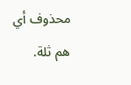محذوف أي هم ثلة.